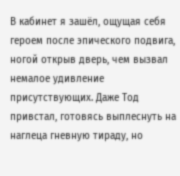В кабинет я зашёл, ощущая себя героем после эпического подвига, ногой открыв дверь, чем вызвал немалое удивление присутствующих. Даже Тод привстал, готовясь выплеснуть на наглеца гневную тираду, но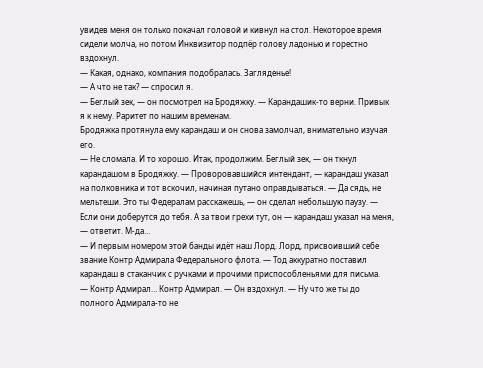увидев меня он только покачал головой и кивнул на стол. Некоторое время сидели молча, но потом Инквизитор подпёр голову ладонью и горестно вздохнул.
— Какая, однако, компания подобралась. Загляденье!
— А что не так? — спросил я.
— Беглый зек, — он посмотрел на Бродяжку. — Карандашик-то верни. Привык я к нему. Раритет по нашим временам.
Бродяжка протянула ему карандаш и он снова замолчал, внимательно изучая его.
— Не сломала. И то хорошо. Итак, продолжим. Беглый зек, — он ткнул карандашом в Бродяжку. — Проворовавшийся интендант, — карандаш указал на полковника и тот вскочил, начиная путано оправдываться. — Да сядь, не мельтеши. Это ты Федералам расскажешь, — он сделал небольшую паузу. — Если они доберутся до тебя. А за твои грехи тут, он — карандаш указал на меня, — ответит. М-да…
— И первым номером этой банды идёт наш Лорд. Лорд, присвоивший себе звание Контр Адмирала Федерального флота. — Тод аккуратно поставил карандаш в стаканчик с ручками и прочими приспособленьями для письма.
— Контр Адмирал… Контр Адмирал. — Он вздохнул. — Ну что же ты до полного Адмирала-то не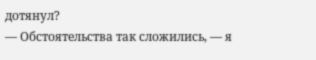дотянул?
— Обстоятельства так сложились, — я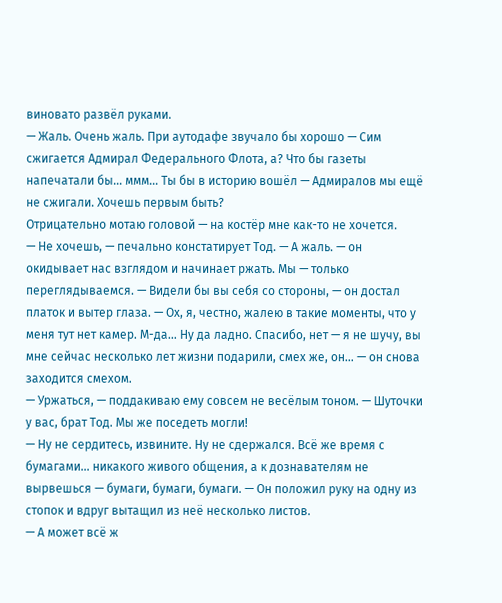виновато развёл руками.
— Жаль. Очень жаль. При аутодафе звучало бы хорошо — Сим сжигается Адмирал Федерального Флота, а? Что бы газеты напечатали бы… ммм… Ты бы в историю вошёл — Адмиралов мы ещё не сжигали. Хочешь первым быть?
Отрицательно мотаю головой — на костёр мне как-то не хочется.
— Не хочешь, — печально констатирует Тод. — А жаль. — он окидывает нас взглядом и начинает ржать. Мы — только переглядываемся. — Видели бы вы себя со стороны, — он достал платок и вытер глаза. — Ох, я, честно, жалею в такие моменты, что у меня тут нет камер. М-да… Ну да ладно. Спасибо, нет — я не шучу, вы мне сейчас несколько лет жизни подарили, смех же, он… — он снова заходится смехом.
— Уржаться, — поддакиваю ему совсем не весёлым тоном. — Шуточки у вас, брат Тод. Мы же поседеть могли!
— Ну не сердитесь, извините. Ну не сдержался. Всё же время с бумагами… никакого живого общения, а к дознавателям не вырвешься — бумаги, бумаги, бумаги. — Он положил руку на одну из стопок и вдруг вытащил из неё несколько листов.
— А может всё ж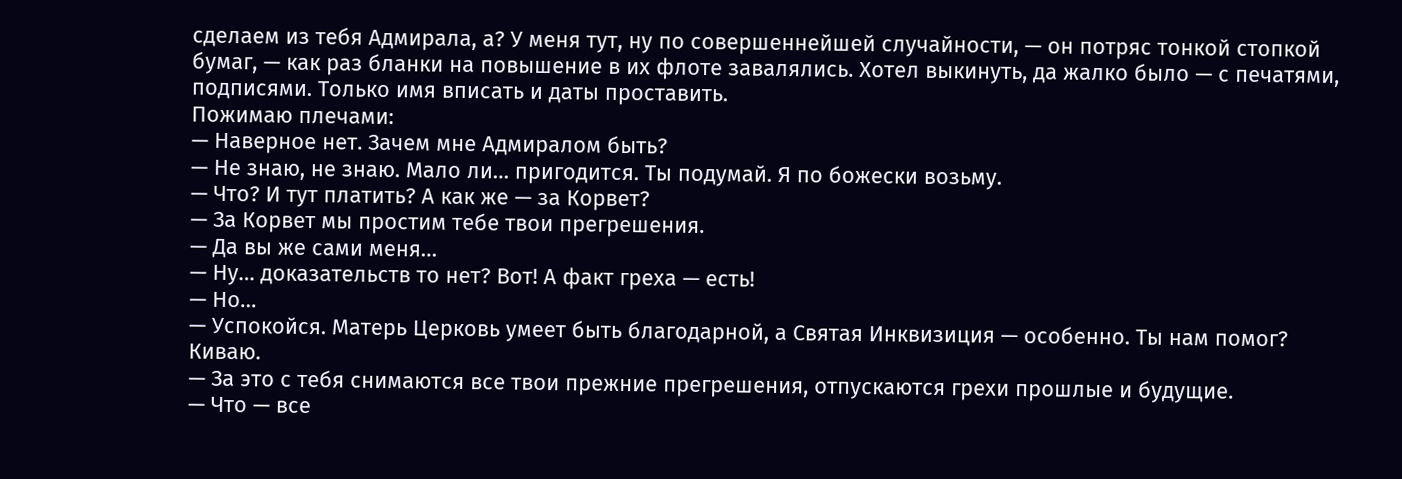сделаем из тебя Адмирала, а? У меня тут, ну по совершеннейшей случайности, — он потряс тонкой стопкой бумаг, — как раз бланки на повышение в их флоте завалялись. Хотел выкинуть, да жалко было — с печатями, подписями. Только имя вписать и даты проставить.
Пожимаю плечами:
— Наверное нет. Зачем мне Адмиралом быть?
— Не знаю, не знаю. Мало ли… пригодится. Ты подумай. Я по божески возьму.
— Что? И тут платить? А как же — за Корвет?
— За Корвет мы простим тебе твои прегрешения.
— Да вы же сами меня…
— Ну… доказательств то нет? Вот! А факт греха — есть!
— Но…
— Успокойся. Матерь Церковь умеет быть благодарной, а Святая Инквизиция — особенно. Ты нам помог?
Киваю.
— За это с тебя снимаются все твои прежние прегрешения, отпускаются грехи прошлые и будущие.
— Что — все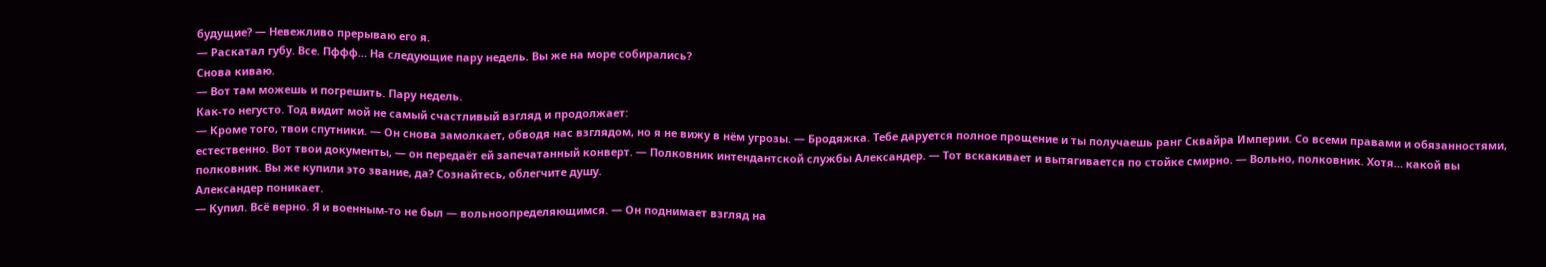будущие? — Невежливо прерываю его я.
— Раскатал губу. Все. Пффф… На следующие пару недель. Вы же на море собирались?
Снова киваю.
— Вот там можешь и погрешить. Пару недель.
Как-то негусто. Тод видит мой не самый счастливый взгляд и продолжает:
— Кроме того, твои спутники. — Он снова замолкает, обводя нас взглядом, но я не вижу в нём угрозы. — Бродяжка. Тебе даруется полное прощение и ты получаешь ранг Сквайра Империи. Со всеми правами и обязанностями, естественно. Вот твои документы, — он передаёт ей запечатанный конверт. — Полковник интендантской службы Александер. — Тот вскакивает и вытягивается по стойке смирно. — Вольно, полковник. Хотя… какой вы полковник. Вы же купили это звание, да? Сознайтесь, облегчите душу.
Александер поникает.
— Купил. Всё верно. Я и военным-то не был — вольноопределяющимся. — Он поднимает взгляд на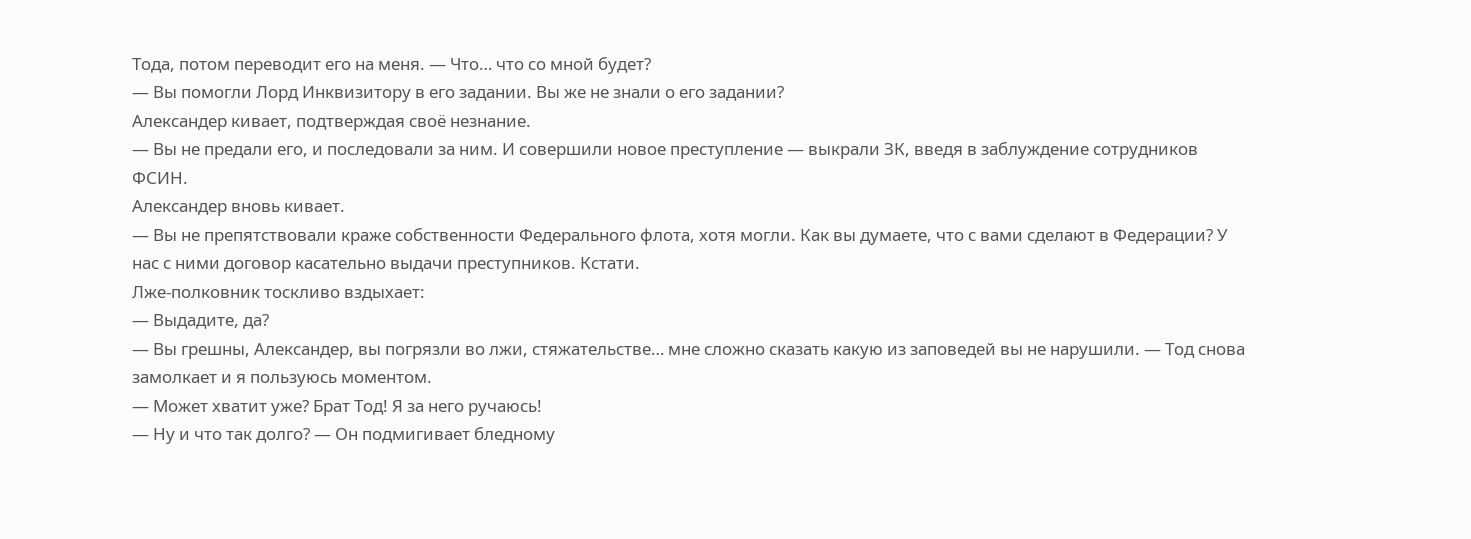Тода, потом переводит его на меня. — Что… что со мной будет?
— Вы помогли Лорд Инквизитору в его задании. Вы же не знали о его задании?
Александер кивает, подтверждая своё незнание.
— Вы не предали его, и последовали за ним. И совершили новое преступление — выкрали ЗК, введя в заблуждение сотрудников ФСИН.
Александер вновь кивает.
— Вы не препятствовали краже собственности Федерального флота, хотя могли. Как вы думаете, что с вами сделают в Федерации? У нас с ними договор касательно выдачи преступников. Кстати.
Лже-полковник тоскливо вздыхает:
— Выдадите, да?
— Вы грешны, Александер, вы погрязли во лжи, стяжательстве… мне сложно сказать какую из заповедей вы не нарушили. — Тод снова замолкает и я пользуюсь моментом.
— Может хватит уже? Брат Тод! Я за него ручаюсь!
— Ну и что так долго? — Он подмигивает бледному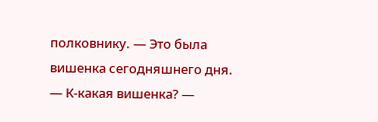полковнику. — Это была вишенка сегодняшнего дня.
— К-какая вишенка? —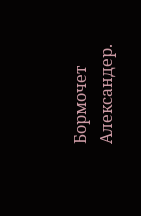Бормочет Александер.